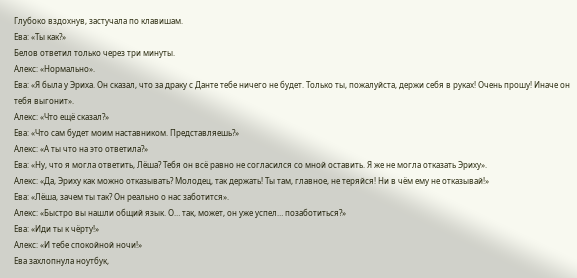Глубоко вздохнув, застучала по клавишам.
Ева: «Ты как?»
Белов ответил только через три минуты.
Алекс: «Нормально».
Ева: «Я была у Эриха. Он сказал, что за драку с Данте тебе ничего не будет. Только ты, пожалуйста, держи себя в руках! Очень прошу! Иначе он тебя выгонит».
Алекс: «Что ещё сказал?»
Ева: «Что сам будет моим наставником. Представляешь?»
Алекс: «А ты что на это ответила?»
Ева: «Ну, что я могла ответить, Лёша? Тебя он всё равно не согласился со мной оставить. Я же не могла отказать Эриху».
Алекс: «Да, Эриху как можно отказывать? Молодец, так держать! Ты там, главное, не теряйся! Ни в чём ему не отказывай!»
Ева: «Лёша, зачем ты так? Он реально о нас заботится».
Алекс: «Быстро вы нашли общий язык. О… так, может, он уже успел… позаботиться?»
Ева: «Иди ты к чёрту!»
Алекс: «И тебе спокойной ночи!»
Ева захлопнула ноутбук,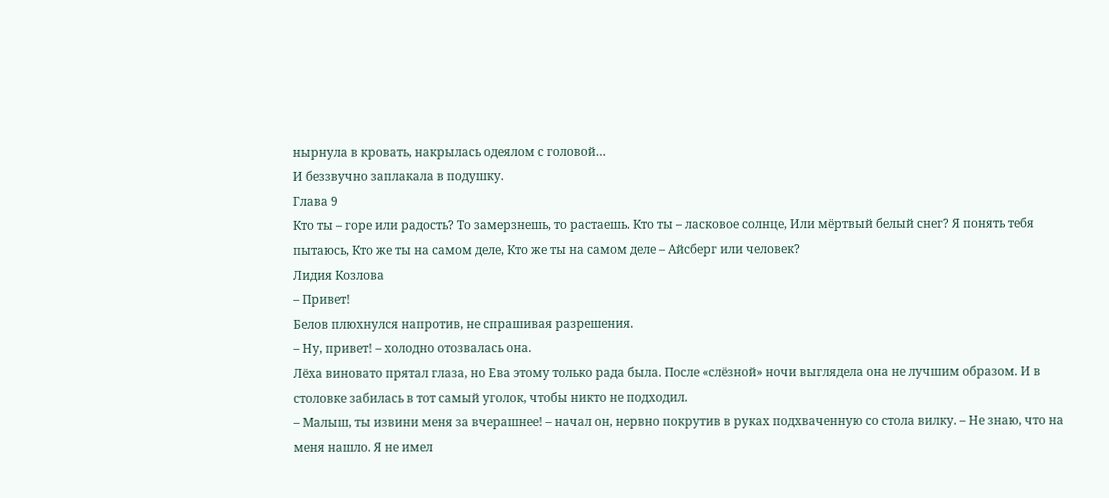нырнула в кровать, накрылась одеялом с головой…
И беззвучно заплакала в подушку.
Глава 9
Кто ты – горе или радость? То замерзнешь, то растаешь. Кто ты – ласковое солнце, Или мёртвый белый снег? Я понять тебя пытаюсь, Кто же ты на самом деле, Кто же ты на самом деле – Айсберг или человек?
Лидия Козлова
– Привет!
Белов плюхнулся напротив, не спрашивая разрешения.
– Ну, привет! – холодно отозвалась она.
Лёха виновато прятал глаза, но Ева этому только рада была. После «слёзной» ночи выглядела она не лучшим образом. И в столовке забилась в тот самый уголок, чтобы никто не подходил.
– Малыш, ты извини меня за вчерашнее! – начал он, нервно покрутив в руках подхваченную со стола вилку. – Не знаю, что на меня нашло. Я не имел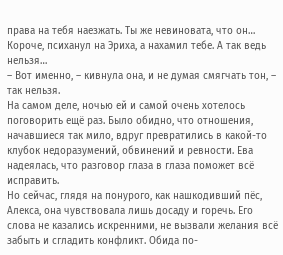права на тебя наезжать. Ты же невиновата, что он… Короче, психанул на Эриха, а нахамил тебе. А так ведь нельзя…
– Вот именно, – кивнула она, и не думая смягчать тон, – так нельзя.
На самом деле, ночью ей и самой очень хотелось поговорить ещё раз. Было обидно, что отношения, начавшиеся так мило, вдруг превратились в какой-то клубок недоразумений, обвинений и ревности. Ева надеялась, что разговор глаза в глаза поможет всё исправить.
Но сейчас, глядя на понурого, как нашкодивший пёс, Алекса, она чувствовала лишь досаду и горечь. Его слова не казались искренними, не вызвали желания всё забыть и сгладить конфликт. Обида по-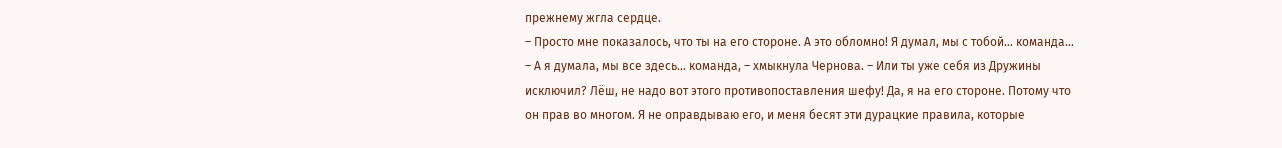прежнему жгла сердце.
– Просто мне показалось, что ты на его стороне. А это обломно! Я думал, мы с тобой… команда…
– А я думала, мы все здесь… команда, – хмыкнула Чернова. – Или ты уже себя из Дружины исключил? Лёш, не надо вот этого противопоставления шефу! Да, я на его стороне. Потому что он прав во многом. Я не оправдываю его, и меня бесят эти дурацкие правила, которые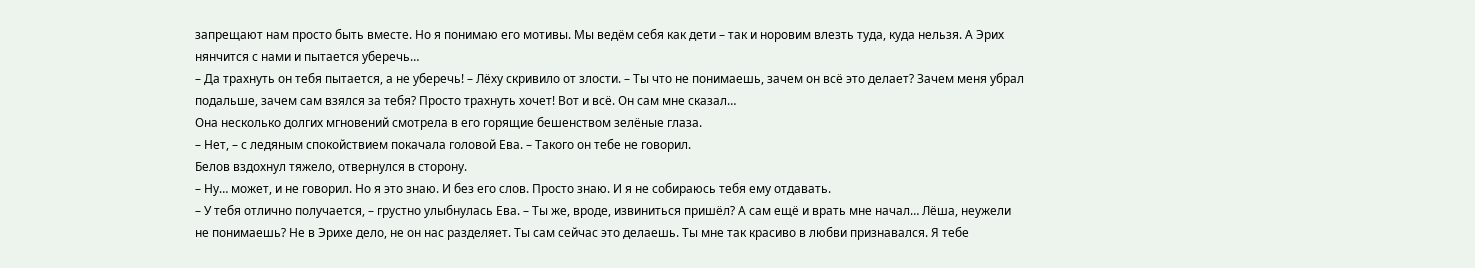запрещают нам просто быть вместе. Но я понимаю его мотивы. Мы ведём себя как дети – так и норовим влезть туда, куда нельзя. А Эрих нянчится с нами и пытается уберечь…
– Да трахнуть он тебя пытается, а не уберечь! – Лёху скривило от злости. – Ты что не понимаешь, зачем он всё это делает? Зачем меня убрал подальше, зачем сам взялся за тебя? Просто трахнуть хочет! Вот и всё. Он сам мне сказал…
Она несколько долгих мгновений смотрела в его горящие бешенством зелёные глаза.
– Нет, – с ледяным спокойствием покачала головой Ева. – Такого он тебе не говорил.
Белов вздохнул тяжело, отвернулся в сторону.
– Ну… может, и не говорил. Но я это знаю. И без его слов. Просто знаю. И я не собираюсь тебя ему отдавать.
– У тебя отлично получается, – грустно улыбнулась Ева. – Ты же, вроде, извиниться пришёл? А сам ещё и врать мне начал… Лёша, неужели не понимаешь? Не в Эрихе дело, не он нас разделяет. Ты сам сейчас это делаешь. Ты мне так красиво в любви признавался. Я тебе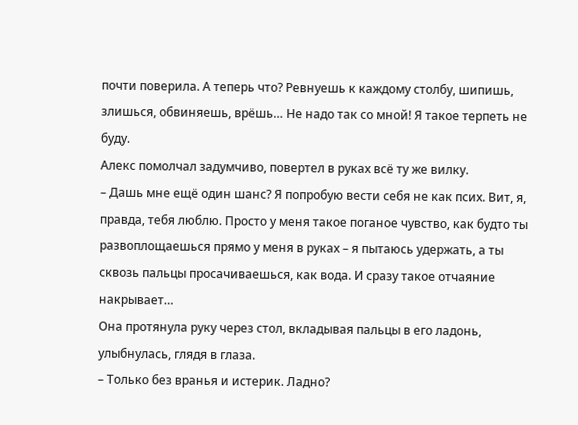почти поверила. А теперь что? Ревнуешь к каждому столбу, шипишь, злишься, обвиняешь, врёшь… Не надо так со мной! Я такое терпеть не буду.
Алекс помолчал задумчиво, повертел в руках всё ту же вилку.
– Дашь мне ещё один шанс? Я попробую вести себя не как псих. Вит, я, правда, тебя люблю. Просто у меня такое поганое чувство, как будто ты развоплощаешься прямо у меня в руках – я пытаюсь удержать, а ты сквозь пальцы просачиваешься, как вода. И сразу такое отчаяние накрывает…
Она протянула руку через стол, вкладывая пальцы в его ладонь, улыбнулась, глядя в глаза.
– Только без вранья и истерик. Ладно?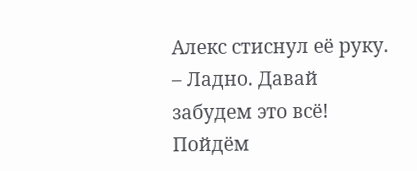Алекс стиснул её руку.
– Ладно. Давай забудем это всё! Пойдём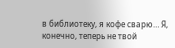в библиотеку, я кофе сварю… Я, конечно, теперь не твой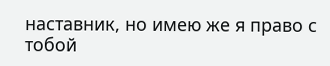наставник, но имею же я право с тобой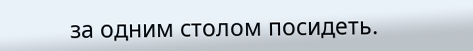за одним столом посидеть.